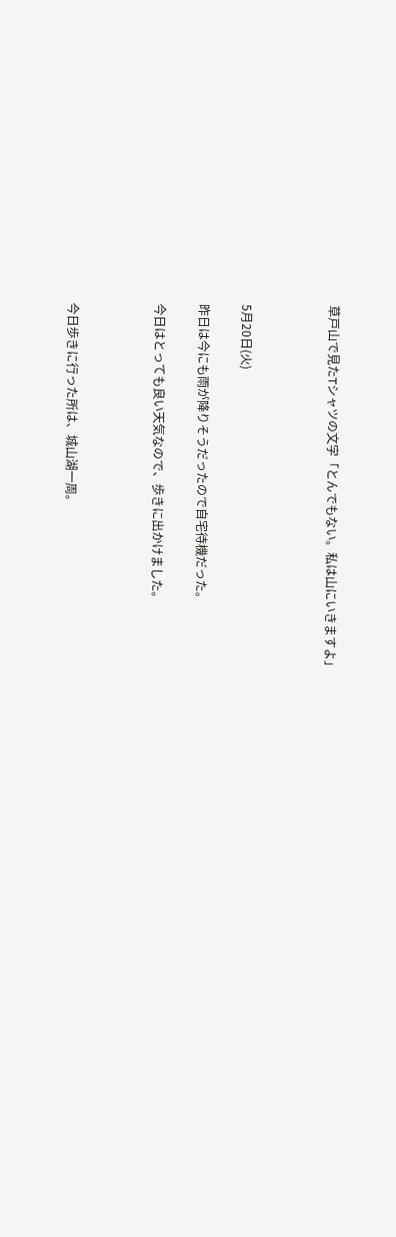草戸山で見たTシャツの文字「とんでもない。私は山にいきますよ」



5月20日(火)

昨日は今にも雨が降りそうだったので自宅待機だった。

今日はとっても良い天気なので、歩きに出かけました。



今日歩きに行った所は、城山湖一周。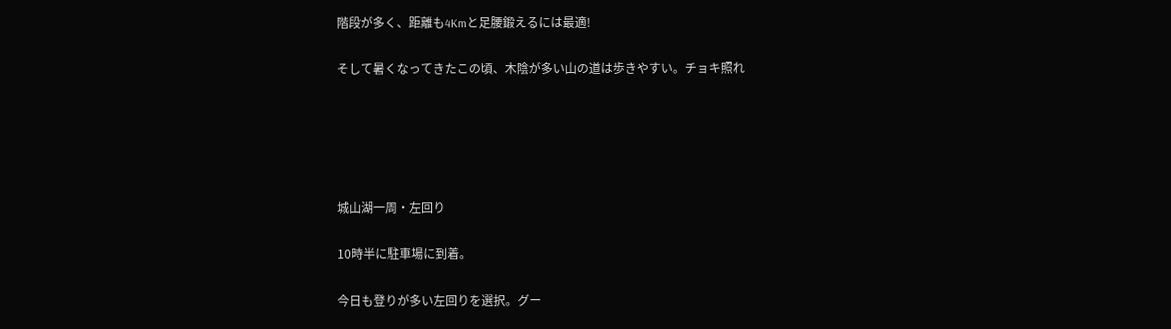階段が多く、距離も4Kmと足腰鍛えるには最適!

そして暑くなってきたこの頃、木陰が多い山の道は歩きやすい。チョキ照れ





城山湖一周・左回り

10時半に駐車場に到着。

今日も登りが多い左回りを選択。グー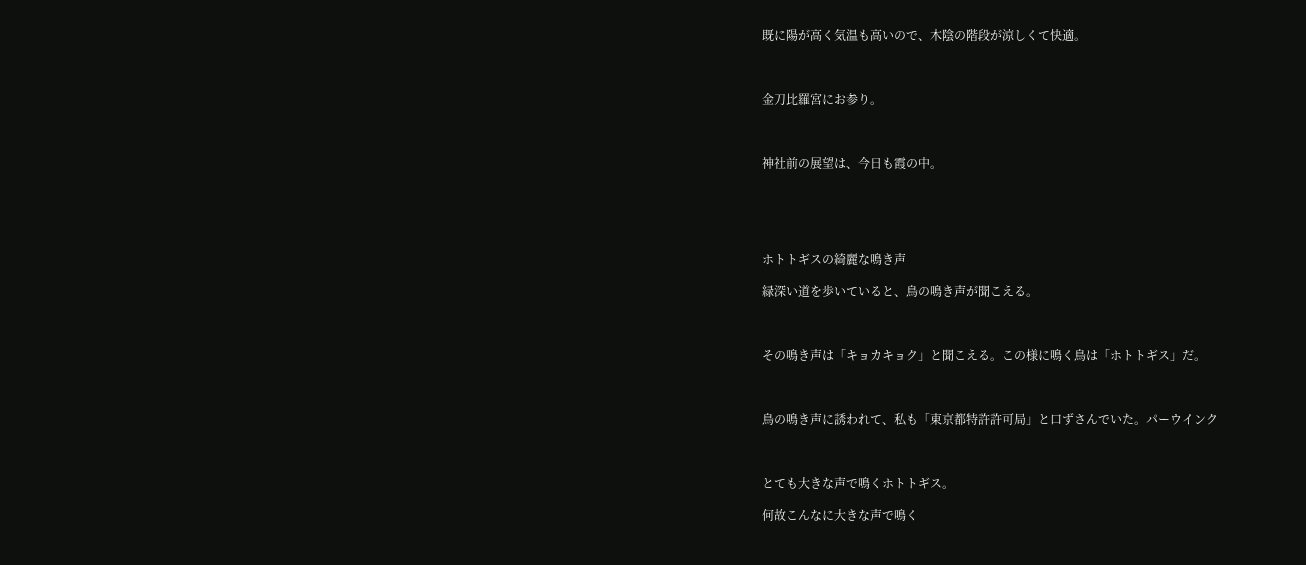既に陽が高く気温も高いので、木陰の階段が涼しくて快適。



金刀比羅宮にお参り。



神社前の展望は、今日も霞の中。





ホトトギスの綺麗な鳴き声

緑深い道を歩いていると、鳥の鳴き声が聞こえる。



その鳴き声は「キョカキョク」と聞こえる。この様に鳴く鳥は「ホトトギス」だ。



鳥の鳴き声に誘われて、私も「東京都特許許可局」と口ずさんでいた。パーウインク



とても大きな声で鳴くホトトギス。

何故こんなに大きな声で鳴く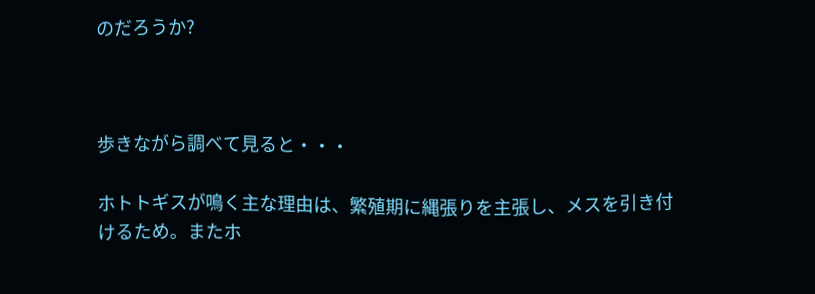のだろうか?



歩きながら調べて見ると・・・

ホトトギスが鳴く主な理由は、繁殖期に縄張りを主張し、メスを引き付けるため。またホ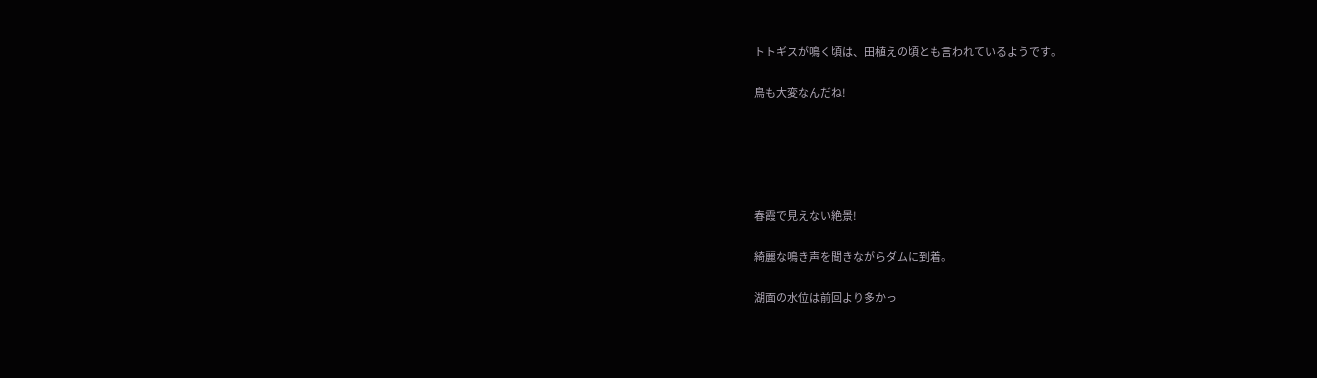トトギスが鳴く頃は、田植えの頃とも言われているようです。

鳥も大変なんだね!





春霞で見えない絶景!

綺麗な鳴き声を聞きながらダムに到着。

湖面の水位は前回より多かっ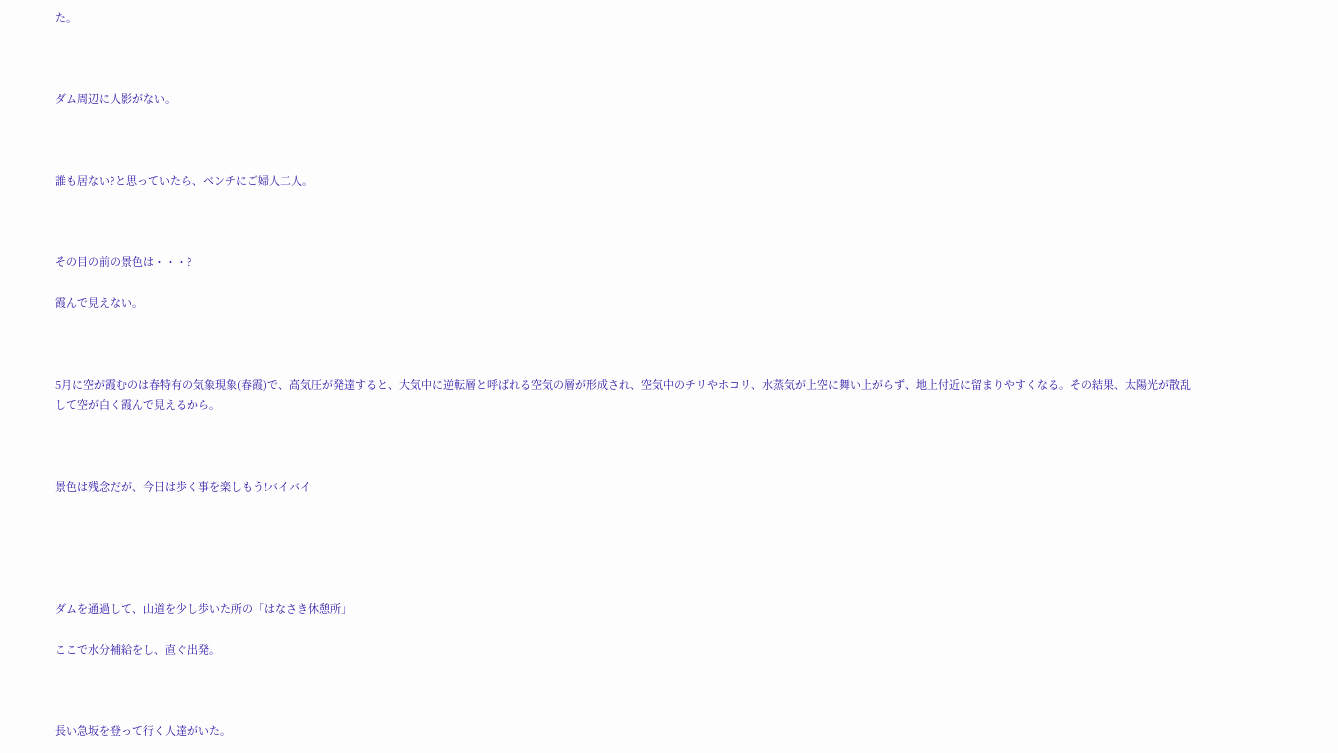た。



ダム周辺に人影がない。



誰も居ない?と思っていたら、ベンチにご婦人二人。



その目の前の景色は・・・?

霞んで見えない。



5月に空が霞むのは春特有の気象現象(春霞)で、高気圧が発達すると、大気中に逆転層と呼ばれる空気の層が形成され、空気中のチリやホコリ、水蒸気が上空に舞い上がらず、地上付近に留まりやすくなる。その結果、太陽光が散乱して空が白く霞んで見えるから。



景色は残念だが、今日は歩く事を楽しもう!バイバイ





ダムを通過して、山道を少し歩いた所の「はなさき休憩所」

ここで水分補給をし、直ぐ出発。



長い急坂を登って行く人達がいた。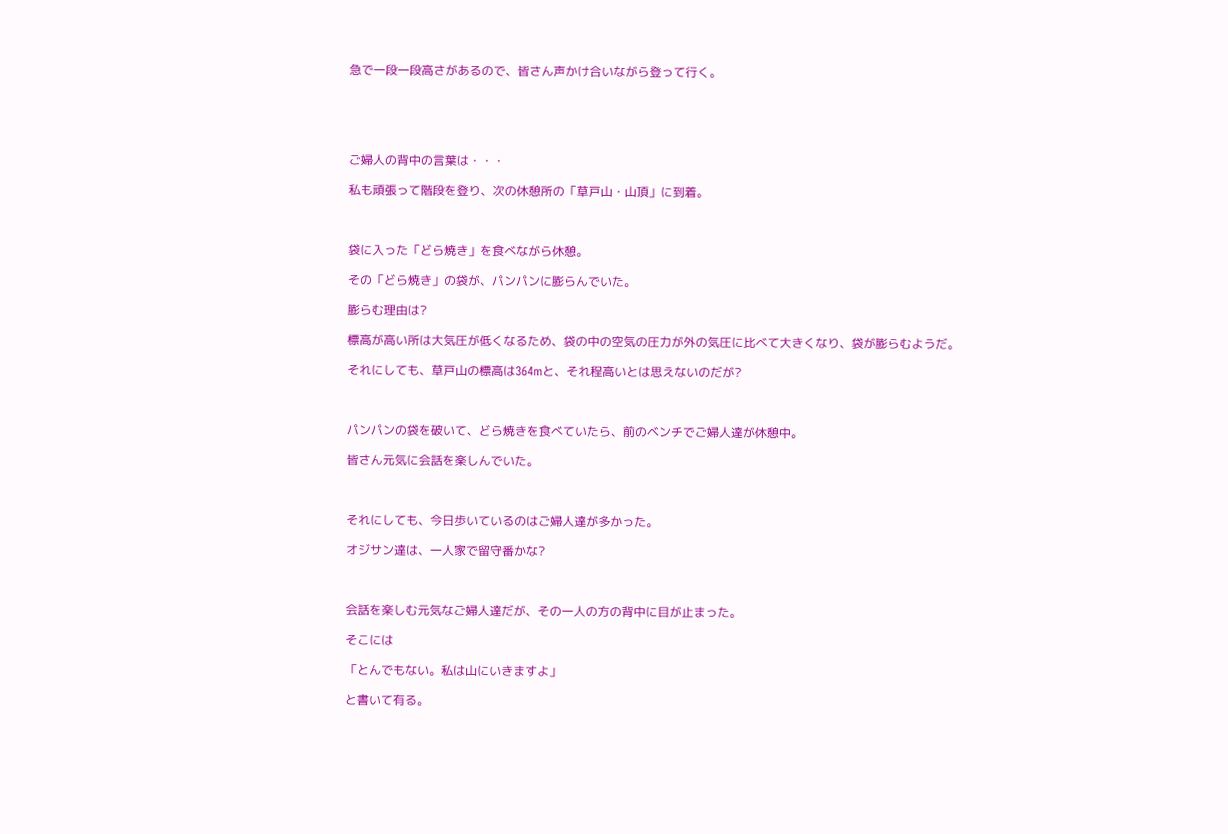急で一段一段高さがあるので、皆さん声かけ合いながら登って行く。





ご婦人の背中の言葉は・・・

私も頑張って階段を登り、次の休憩所の「草戸山・山頂」に到着。



袋に入った「どら焼き」を食べながら休憩。

その「どら焼き」の袋が、パンパンに膨らんでいた。

膨らむ理由は?

標高が高い所は大気圧が低くなるため、袋の中の空気の圧力が外の気圧に比べて大きくなり、袋が膨らむようだ。

それにしても、草戸山の標高は364mと、それ程高いとは思えないのだが?



パンパンの袋を破いて、どら焼きを食べていたら、前のベンチでご婦人達が休憩中。

皆さん元気に会話を楽しんでいた。



それにしても、今日歩いているのはご婦人達が多かった。

オジサン達は、一人家で留守番かな?



会話を楽しむ元気なご婦人達だが、その一人の方の背中に目が止まった。

そこには

「とんでもない。私は山にいきますよ」

と書いて有る。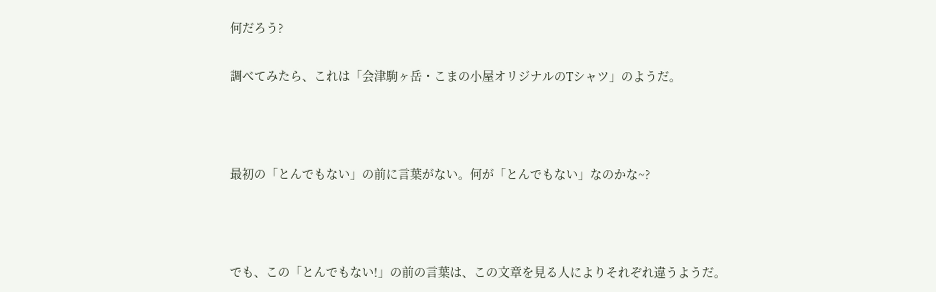何だろう?

調べてみたら、これは「会津駒ヶ岳・こまの小屋オリジナルのTシャツ」のようだ。



最初の「とんでもない」の前に言葉がない。何が「とんでもない」なのかな~?



でも、この「とんでもない!」の前の言葉は、この文章を見る人によりそれぞれ違うようだ。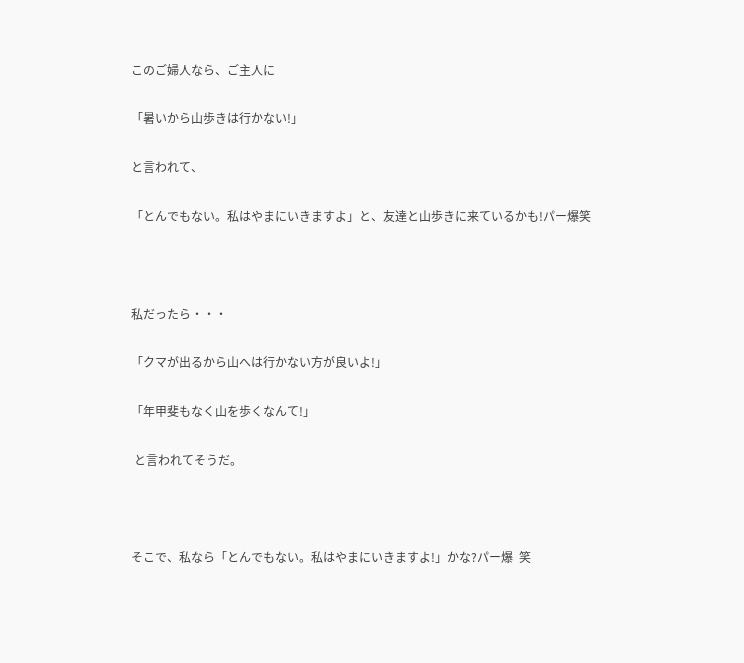このご婦人なら、ご主人に

「暑いから山歩きは行かない!」

と言われて、

「とんでもない。私はやまにいきますよ」と、友達と山歩きに来ているかも!パー爆笑



私だったら・・・

「クマが出るから山へは行かない方が良いよ!」

「年甲斐もなく山を歩くなんて!」

 と言われてそうだ。



そこで、私なら「とんでもない。私はやまにいきますよ!」かな?パー爆  笑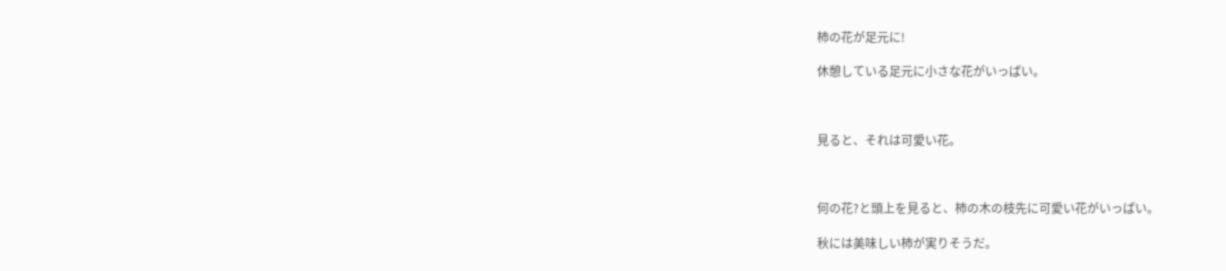柿の花が足元に!

休憩している足元に小さな花がいっぱい。



見ると、それは可愛い花。



何の花?と頭上を見ると、柿の木の枝先に可愛い花がいっぱい。

秋には美味しい柿が実りそうだ。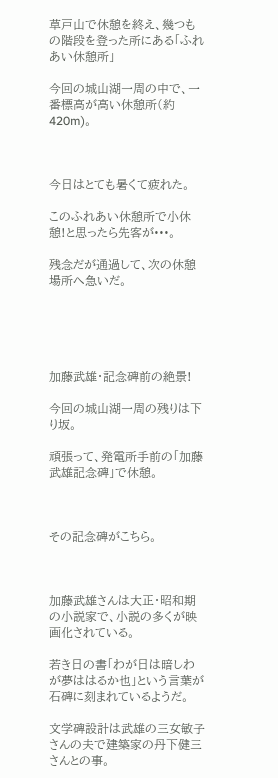草戸山で休憩を終え、幾つもの階段を登った所にある「ふれあい休憩所」

今回の城山湖一周の中で、一番標高が高い休憩所(約420m)。



今日はとても暑くて疲れた。

このふれあい休憩所で小休憩!と思ったら先客が•••。

残念だが通過して、次の休憩場所へ急いだ。





加藤武雄・記念碑前の絶景!

今回の城山湖一周の残りは下り坂。

頑張って、発電所手前の「加藤武雄記念碑」で休憩。



その記念碑がこちら。



加藤武雄さんは大正・昭和期の小説家で、小説の多くが映画化されている。

若き日の書「わが日は暗しわが夢ははるか也」という言葉が石碑に刻まれているようだ。

文学碑設計は武雄の三女敏子さんの夫で建築家の丹下健三さんとの事。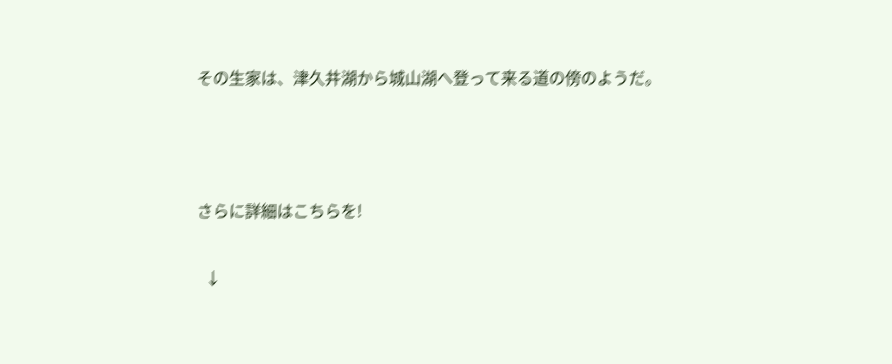その生家は、津久井湖から城山湖へ登って来る道の傍のようだ。



さらに詳細はこちらを!

  ↓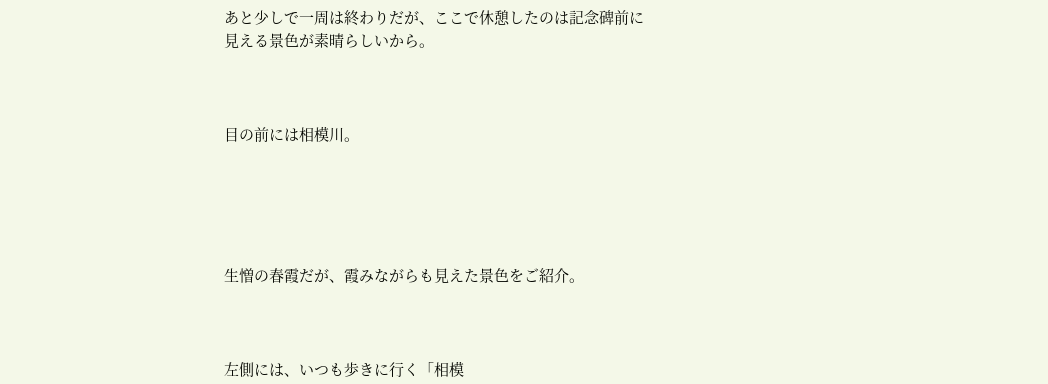あと少しで一周は終わりだが、ここで休憩したのは記念碑前に見える景色が素晴らしいから。



目の前には相模川。





生憎の春霞だが、霞みながらも見えた景色をご紹介。



左側には、いつも歩きに行く「相模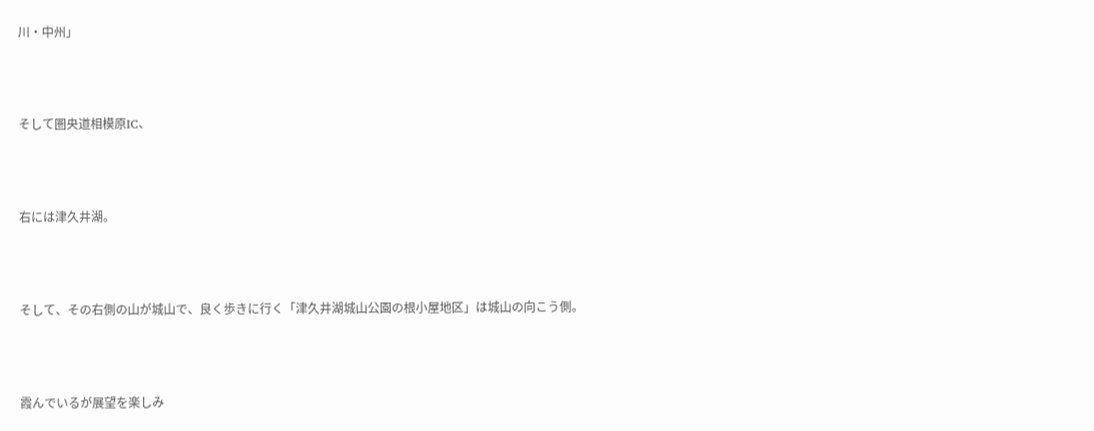川・中州」



そして圏央道相模原IC、



右には津久井湖。



そして、その右側の山が城山で、良く歩きに行く「津久井湖城山公園の根小屋地区」は城山の向こう側。



霞んでいるが展望を楽しみ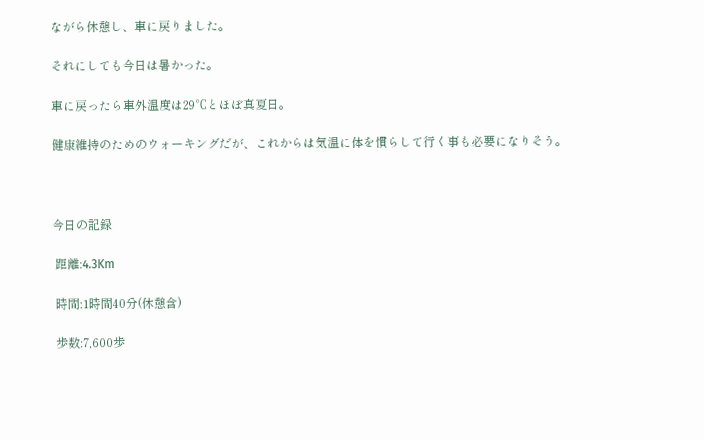ながら休憩し、車に戻りました。

それにしても今日は暑かった。

車に戻ったら車外温度は29℃とほぼ真夏日。

健康維持のためのウォーキングだが、これからは気温に体を慣らして行く事も必要になりそう。



今日の記録

 距離:4.3Km

 時間:1時間40分(休憩含)

 歩数:7,600歩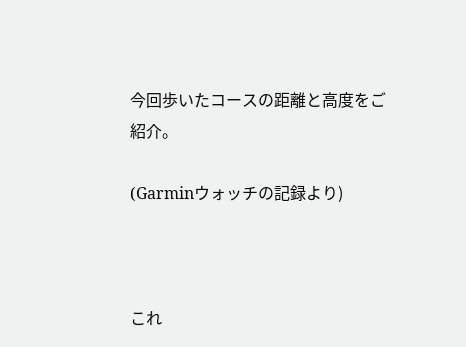今回歩いたコースの距離と高度をご紹介。

(Garminウォッチの記録より)



これ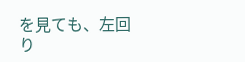を見ても、左回り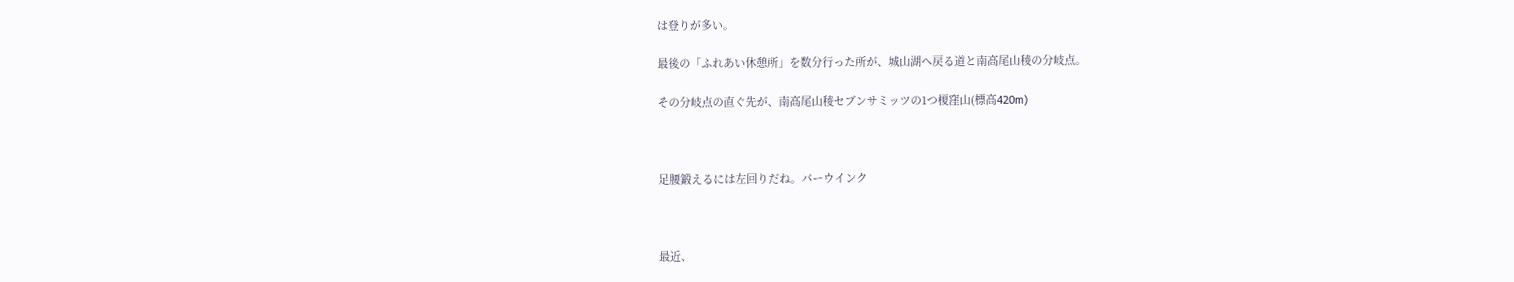は登りが多い。

最後の「ふれあい休憩所」を数分行った所が、城山湖へ戻る道と南高尾山稜の分岐点。

その分岐点の直ぐ先が、南高尾山稜セブンサミッツの1つ榎窪山(標高420m)



足腰鍛えるには左回りだね。パーウインク



最近、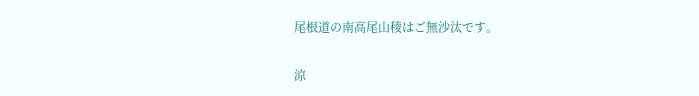尾根道の南高尾山稜はご無沙汰です。

涼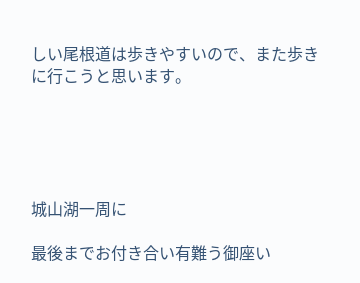しい尾根道は歩きやすいので、また歩きに行こうと思います。





城山湖一周に

最後までお付き合い有難う御座い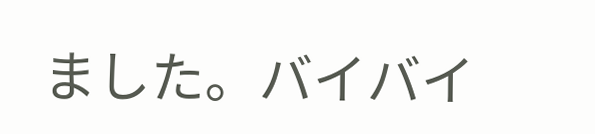ました。バイバイ